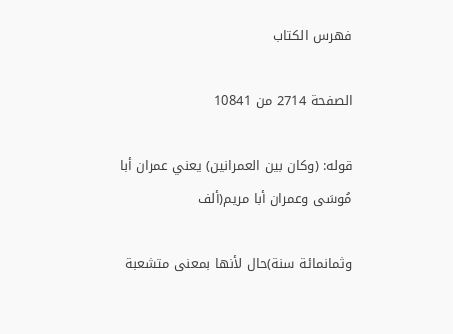فهرس الكتاب

الصفحة 2714 من 10841

قوله: (وكان بين العمرانين) يعني عمران أبا مُوسَى وعمران أبا مريم(ألف

وثمانمائة سنة)حال لأنها بمعنى متشعبة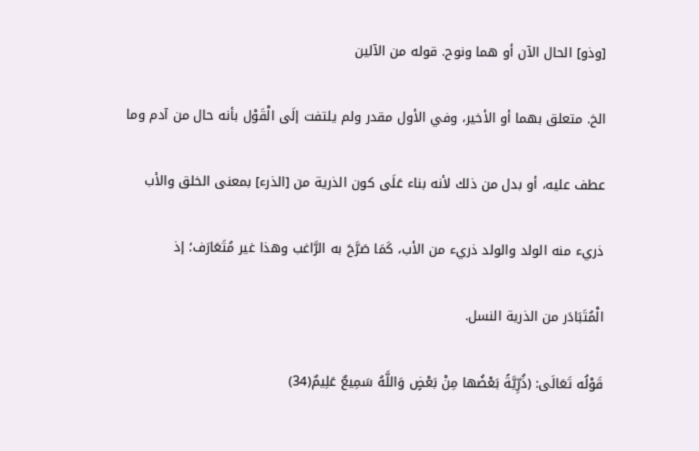[وذو] الحال الآن أو هما ونوح. قوله من الآلين

الخ. متعلق بهما أو الأخير، وفي الأول مقدر ولم يلتفت إلَى الْقَوْل بأنه حال من آدم وما

عطف عليه، أو بدل من ذلك لأنه بناء عَلَى كون الذرية من [الذرء] بمعنى الخلق والأب

ذريء منه الولد والولد ذريء من الأب، كَمَا صَرَّحَ به الرَّاغب وهذا غير مُتَعَارَف؛ إذ

الْمُتَبَادَر من الذرية النسل.

قَوْلُه تَعَالَى: (ذُرِّيَّةً بَعْضُها مِنْ بَعْضٍ وَاللَّهُ سَمِيعٌ عَلِيمٌ(34)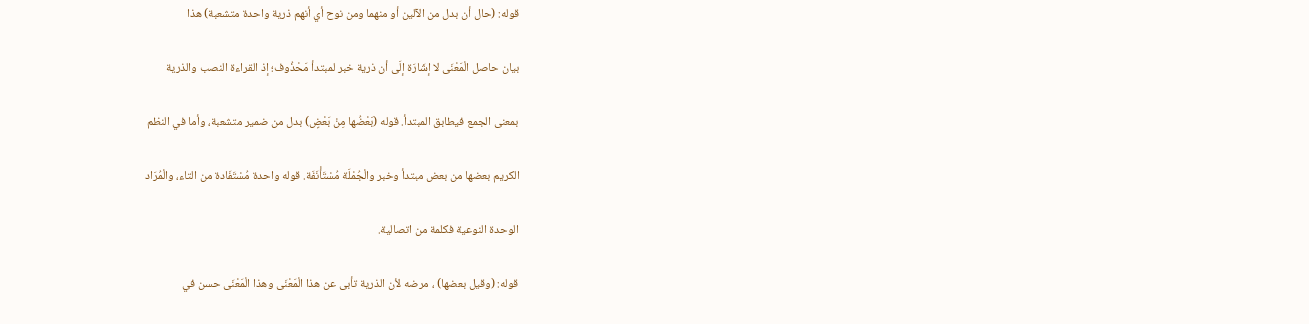قوله: (حال أن بدل من الآلين أو منهما ومن نوح أي أنهم ذرية واحدة متشعبة) هذا

بيان حاصل الْمَعْنَى لا إشَارَة إلَى أن ذرية خبر لمبتدأ مَحْذُوف؛ إذ القراءة النصب والذرية

بمعنى الجمع فيطابق المبتدأ. قوله (بَعْضُها مِنْ بَعْضٍ) بدل من ضمير متشعبة، وأما في النظم

الكريم بعضها من بعض مبتدأ وخبر والْجُمْلَة مُسْتَأْنَفَة. قوله واحدة مُسْتَفَادة من التاء، والْمُرَاد

الوحدة النوعية فكلمة من اتصالية.

قوله: (وقيل بعضها) ، مرضه لأن الذرية تأبى عن هذا الْمَعْنَى وهذا الْمَعْنَى حسن في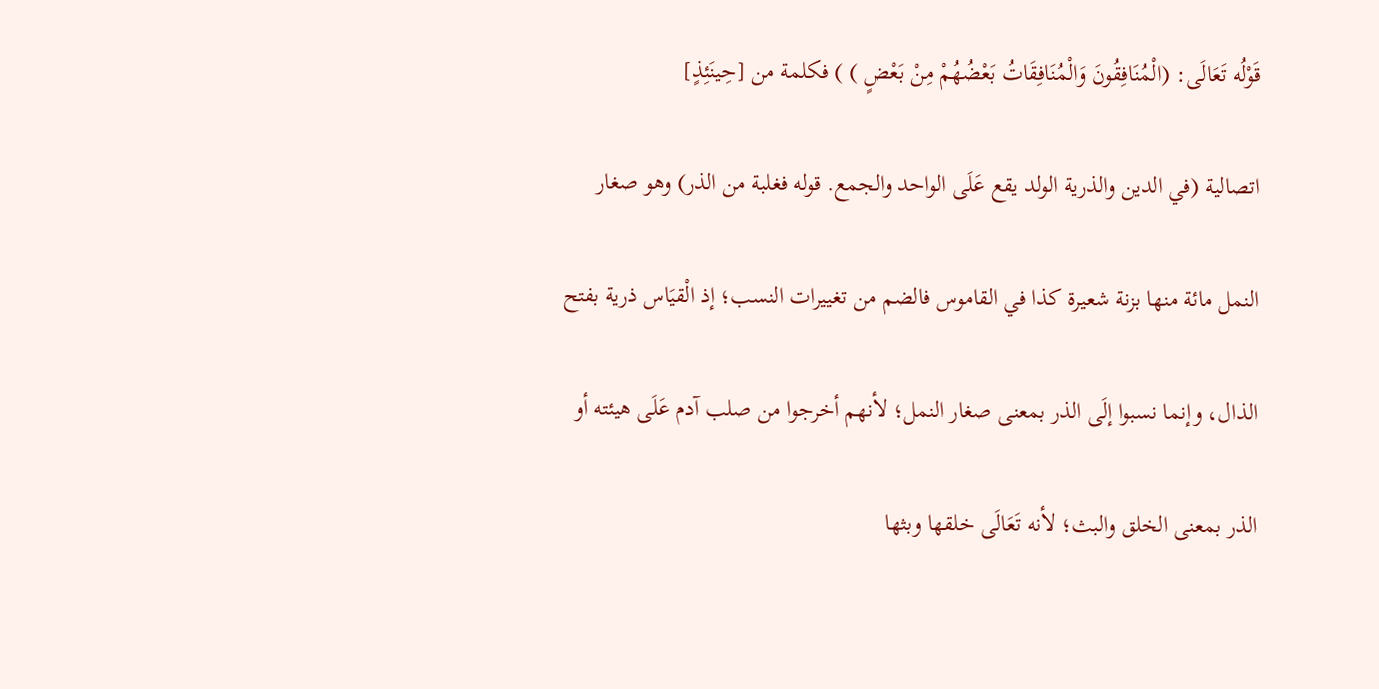قَوْلُه تَعَالَى: (الْمُنَافِقُونَ وَالْمُنَافِقَاتُ بَعْضُهُمْ مِنْ بَعْضٍ ) ) فكلمة من [حِينَئِذٍ]

اتصالية (في الدين والذرية الولد يقع عَلَى الواحد والجمع. قوله فغلبة من الذر) وهو صغار

النمل مائة منها بزنة شعيرة كذا في القاموس فالضم من تغييرات النسب؛ إذ الْقيَاس ذرية بفتح

الذال، وإنما نسبوا إلَى الذر بمعنى صغار النمل؛ لأنهم أخرجوا من صلب آدم عَلَى هيئته أو

الذر بمعنى الخلق والبث؛ لأنه تَعَالَى خلقها وبثها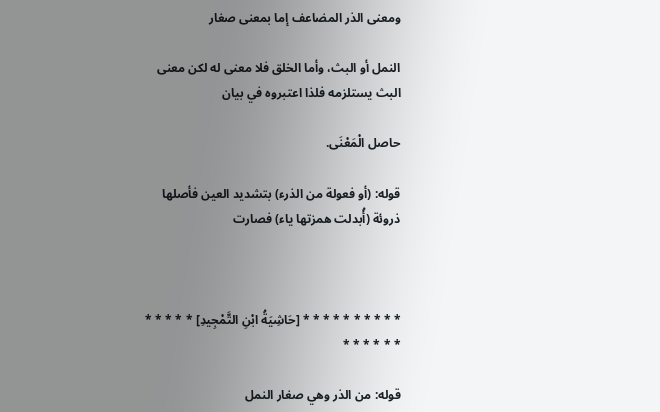ومعنى الذر المضاعف إما بمعنى صغار

النمل أو البث، وأما الخلق فلا معنى له لكن معنى البث يستلزمه فلذا اعتبروه في بيان

حاصل الْمَعْنَى.

قوله: (أو فعولة من الذرء) بتشديد العين فأصلها ذروئة (أُبدلت همزتها ياء) فصارت



* * * * * * * * * * [حَاشِيَةُ ابْنِ التَّمْجِيدِ] * * * * * * * * * * *

قوله: من الذر وهي صغار النمل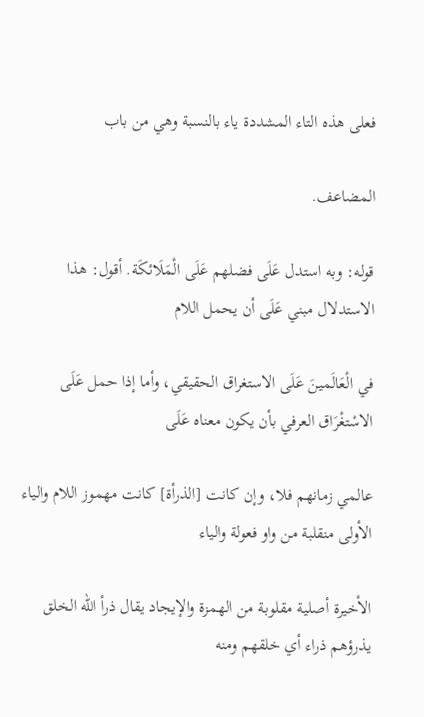فعلى هذه التاء المشددة ياء بالنسبة وهي من باب

المضاعف.

قوله: وبه استدل عَلَى فضلهم عَلَى الْمَلَائكَة. أقول: هذا الاستدلال مبني عَلَى أن يحمل اللام

في الْعَالَمينَ عَلَى الاستغراق الحقيقي، وأما إذا حمل عَلَى الاسْتغْرَاق العرفي بأن يكون معناه عَلَى

عالمي زمانهم فلا، وإن كانت [الذرأة] كانت مهموز اللام والياء الأولى منقلبة من واو فعولة والياء

الأخيرة أصلية مقلوبة من الهمزة والإيجاد يقال ذرأ الله الخلق يذرؤهم ذراء أي خلقهم ومنه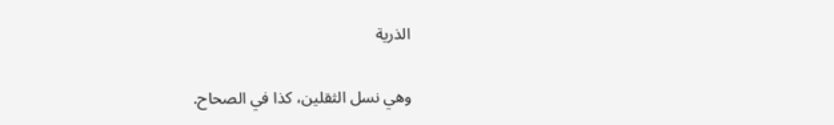الذرية

وهي نسل الثقلين، كذا في الصحاح.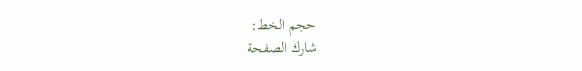حجم الخط:
شارك الصفحة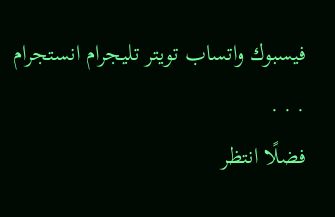فيسبوك واتساب تويتر تليجرام انستجرام
. . .
فضلًا انتظر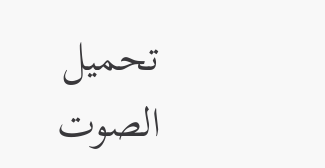تحميل الصوت